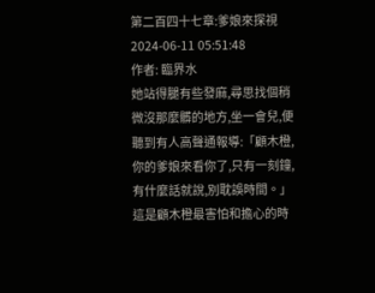第二百四十七章:爹娘來探視
2024-06-11 05:51:48
作者: 臨界水
她站得腿有些發麻,尋思找個稍微沒那麼髒的地方,坐一會兒,便聽到有人高聲通報導:「顧木橙,你的爹娘來看你了,只有一刻鐘,有什麼話就說,別耽誤時間。」
這是顧木橙最害怕和擔心的時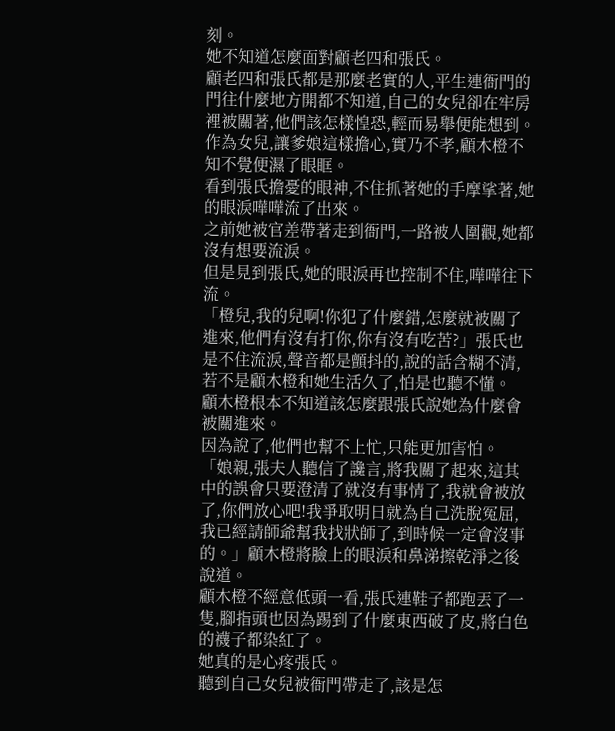刻。
她不知道怎麼面對顧老四和張氏。
顧老四和張氏都是那麼老實的人,平生連衙門的門往什麼地方開都不知道,自己的女兒卻在牢房裡被關著,他們該怎樣惶恐,輕而易舉便能想到。
作為女兒,讓爹娘這樣擔心,實乃不孝,顧木橙不知不覺便濕了眼眶。
看到張氏擔憂的眼神,不住抓著她的手摩挲著,她的眼淚嘩嘩流了出來。
之前她被官差帶著走到衙門,一路被人圍觀,她都沒有想要流淚。
但是見到張氏,她的眼淚再也控制不住,嘩嘩往下流。
「橙兒,我的兒啊!你犯了什麼錯,怎麼就被關了進來,他們有沒有打你,你有沒有吃苦?」張氏也是不住流淚,聲音都是顫抖的,說的話含糊不清,若不是顧木橙和她生活久了,怕是也聽不懂。
顧木橙根本不知道該怎麼跟張氏說她為什麼會被關進來。
因為說了,他們也幫不上忙,只能更加害怕。
「娘親,張夫人聽信了讒言,將我關了起來,這其中的誤會只要澄清了就沒有事情了,我就會被放了,你們放心吧!我爭取明日就為自己洗脫冤屈,我已經請師爺幫我找狀師了,到時候一定會沒事的。」顧木橙將臉上的眼淚和鼻涕擦乾淨之後說道。
顧木橙不經意低頭一看,張氏連鞋子都跑丟了一隻,腳指頭也因為踢到了什麼東西破了皮,將白色的襪子都染紅了。
她真的是心疼張氏。
聽到自己女兒被衙門帶走了,該是怎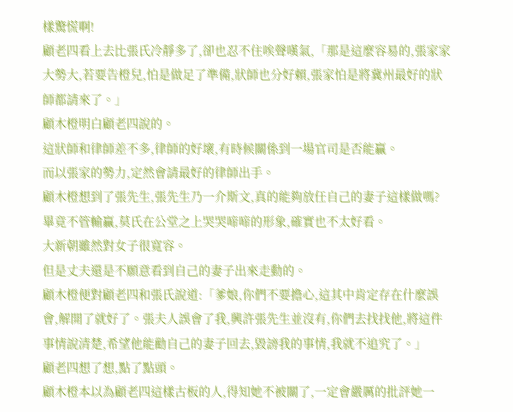樣驚慌啊!
顧老四看上去比張氏冷靜多了,卻也忍不住唉聲嘆氣,「那是這麼容易的,張家家大勢大,若要告橙兒,怕是做足了準備,狀師也分好賴,張家怕是將冀州最好的狀師都請來了。」
顧木橙明白顧老四說的。
這狀師和律師差不多,律師的好壞,有時候關係到一場官司是否能贏。
而以張家的勢力,定然會請最好的律師出手。
顧木橙想到了張先生,張先生乃一介斯文,真的能夠放任自己的妻子這樣做嗎?
畢竟不管輸贏,莫氏在公堂之上哭哭啼啼的形象,確實也不太好看。
大新朝雖然對女子很寬容。
但是丈夫還是不願意看到自己的妻子出來走動的。
顧木橙便對顧老四和張氏說道:「爹娘,你們不要擔心,這其中肯定存在什麼誤會,解開了就好了。張夫人誤會了我,興許張先生並沒有,你們去找找他,將這件事情說清楚,希望他能勸自己的妻子回去,毀謗我的事情,我就不追究了。」
顧老四想了想,點了點頭。
顧木橙本以為顧老四這樣古板的人,得知她不被關了,一定會嚴厲的批評她一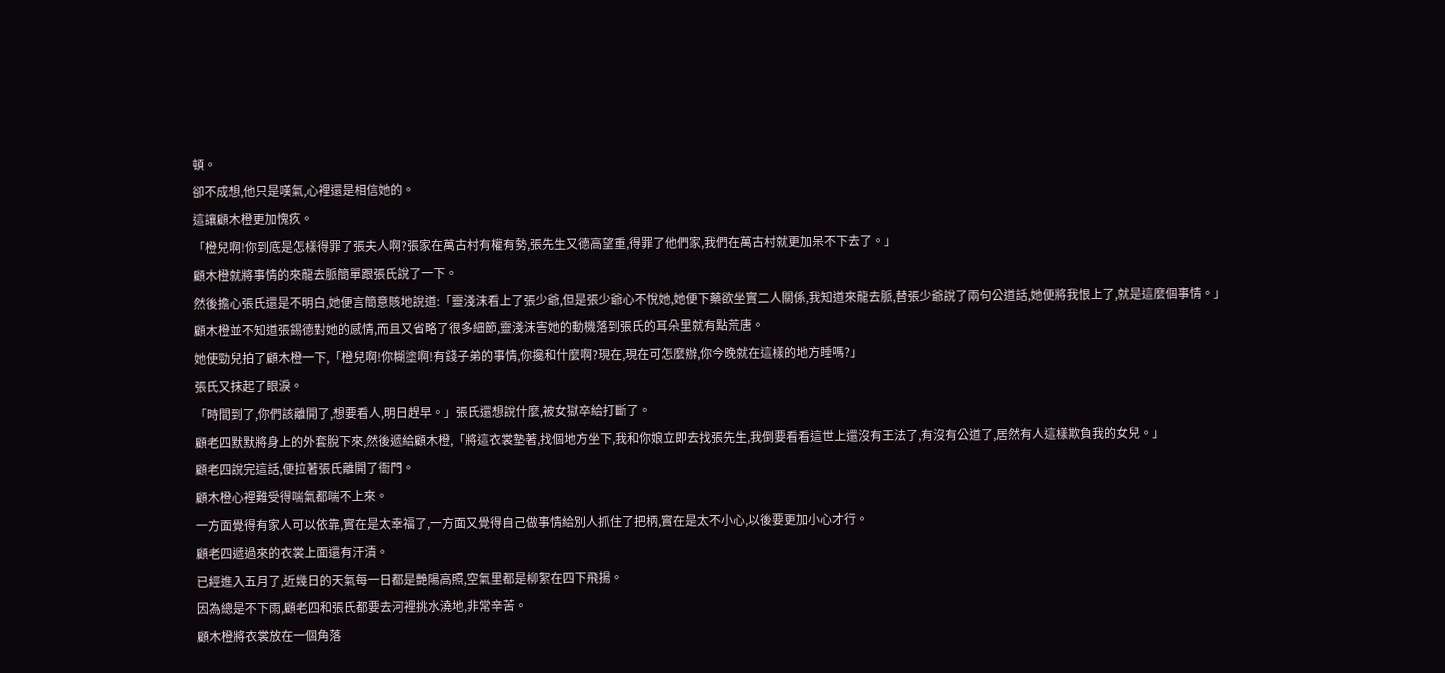頓。
卻不成想,他只是嘆氣,心裡還是相信她的。
這讓顧木橙更加愧疚。
「橙兒啊!你到底是怎樣得罪了張夫人啊?張家在萬古村有權有勢,張先生又德高望重,得罪了他們家,我們在萬古村就更加呆不下去了。」
顧木橙就將事情的來龍去脈簡單跟張氏說了一下。
然後擔心張氏還是不明白,她便言簡意賅地說道:「靈淺沫看上了張少爺,但是張少爺心不悅她,她便下藥欲坐實二人關係,我知道來龍去脈,替張少爺說了兩句公道話,她便將我恨上了,就是這麼個事情。」
顧木橙並不知道張錫德對她的感情,而且又省略了很多細節,靈淺沫害她的動機落到張氏的耳朵里就有點荒唐。
她使勁兒拍了顧木橙一下,「橙兒啊!你糊塗啊!有錢子弟的事情,你攙和什麼啊?現在,現在可怎麼辦,你今晚就在這樣的地方睡嗎?」
張氏又抹起了眼淚。
「時間到了,你們該離開了,想要看人,明日趕早。」張氏還想說什麼,被女獄卒給打斷了。
顧老四默默將身上的外套脫下來,然後遞給顧木橙,「將這衣裳墊著,找個地方坐下,我和你娘立即去找張先生,我倒要看看這世上還沒有王法了,有沒有公道了,居然有人這樣欺負我的女兒。」
顧老四說完這話,便拉著張氏離開了衙門。
顧木橙心裡難受得喘氣都喘不上來。
一方面覺得有家人可以依靠,實在是太幸福了,一方面又覺得自己做事情給別人抓住了把柄,實在是太不小心,以後要更加小心才行。
顧老四遞過來的衣裳上面還有汗漬。
已經進入五月了,近幾日的天氣每一日都是艷陽高照,空氣里都是柳絮在四下飛揚。
因為總是不下雨,顧老四和張氏都要去河裡挑水澆地,非常辛苦。
顧木橙將衣裳放在一個角落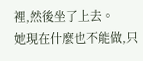裡,然後坐了上去。
她現在什麼也不能做,只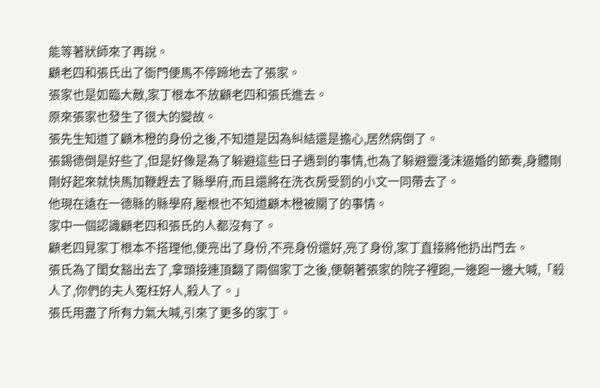能等著狀師來了再說。
顧老四和張氏出了衙門便馬不停蹄地去了張家。
張家也是如臨大敵,家丁根本不放顧老四和張氏進去。
原來張家也發生了很大的變故。
張先生知道了顧木橙的身份之後,不知道是因為糾結還是擔心,居然病倒了。
張錫德倒是好些了,但是好像是為了躲避這些日子遇到的事情,也為了躲避靈淺沫逼婚的節奏,身體剛剛好起來就快馬加鞭趕去了縣學府,而且還將在洗衣房受罰的小文一同帶去了。
他現在遠在一德縣的縣學府,壓根也不知道顧木橙被關了的事情。
家中一個認識顧老四和張氏的人都沒有了。
顧老四見家丁根本不搭理他,便亮出了身份,不亮身份還好,亮了身份,家丁直接將他扔出門去。
張氏為了閨女豁出去了,拿頭接連頂翻了兩個家丁之後,便朝著張家的院子裡跑,一邊跑一邊大喊,「殺人了,你們的夫人冤枉好人,殺人了。」
張氏用盡了所有力氣大喊,引來了更多的家丁。